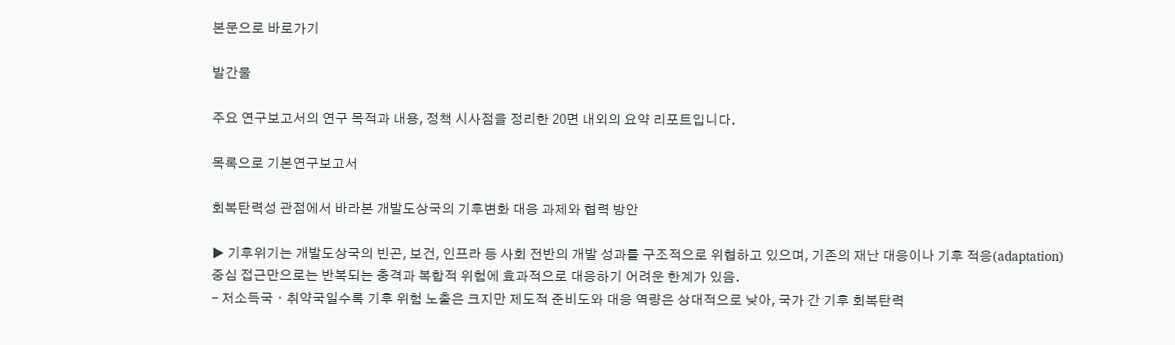본문으로 바로가기

발간물

주요 연구보고서의 연구 목적과 내용, 정책 시사점을 정리한 20면 내외의 요약 리포트입니다.

목록으로 기본연구보고서

회복탄력성 관점에서 바라본 개발도상국의 기후변화 대응 과제와 협력 방안

▶ 기후위기는 개발도상국의 빈곤, 보건, 인프라 등 사회 전반의 개발 성과를 구조적으로 위협하고 있으며, 기존의 재난 대응이나 기후 적응(adaptation) 중심 접근만으로는 반복되는 충격과 복합적 위험에 효과적으로 대응하기 어려운 한계가 있음.
- 저소득국ㆍ취약국일수록 기후 위험 노출은 크지만 제도적 준비도와 대응 역량은 상대적으로 낮아, 국가 간 기후 회복탄력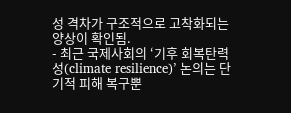성 격차가 구조적으로 고착화되는 양상이 확인됨.
- 최근 국제사회의 ‘기후 회복탄력성(climate resilience)’ 논의는 단기적 피해 복구뿐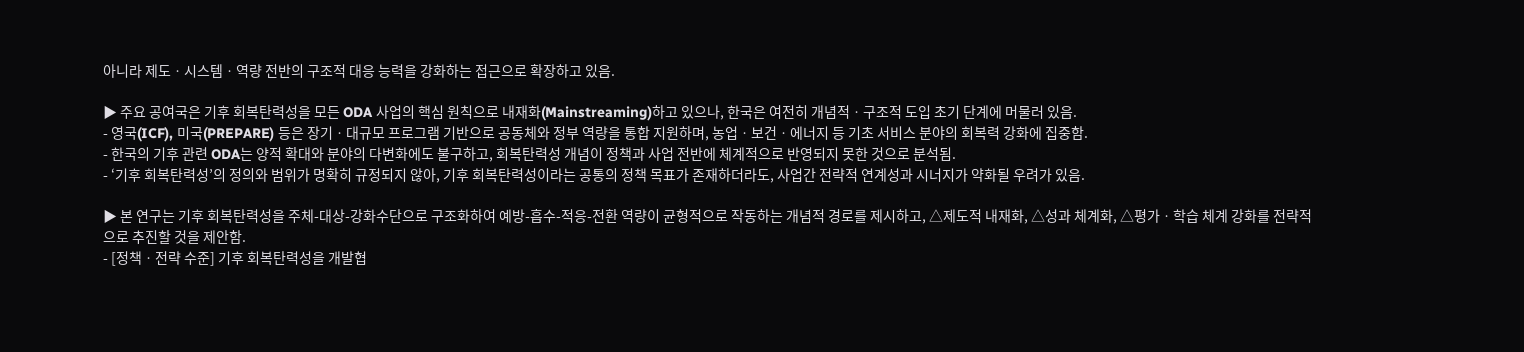아니라 제도ㆍ시스템ㆍ역량 전반의 구조적 대응 능력을 강화하는 접근으로 확장하고 있음.

▶ 주요 공여국은 기후 회복탄력성을 모든 ODA 사업의 핵심 원칙으로 내재화(Mainstreaming)하고 있으나, 한국은 여전히 개념적ㆍ구조적 도입 초기 단계에 머물러 있음.
- 영국(ICF), 미국(PREPARE) 등은 장기ㆍ대규모 프로그램 기반으로 공동체와 정부 역량을 통합 지원하며, 농업ㆍ보건ㆍ에너지 등 기초 서비스 분야의 회복력 강화에 집중함.
- 한국의 기후 관련 ODA는 양적 확대와 분야의 다변화에도 불구하고, 회복탄력성 개념이 정책과 사업 전반에 체계적으로 반영되지 못한 것으로 분석됨.
- ‘기후 회복탄력성’의 정의와 범위가 명확히 규정되지 않아, 기후 회복탄력성이라는 공통의 정책 목표가 존재하더라도, 사업간 전략적 연계성과 시너지가 약화될 우려가 있음.

▶ 본 연구는 기후 회복탄력성을 주체-대상-강화수단으로 구조화하여 예방-흡수-적응-전환 역량이 균형적으로 작동하는 개념적 경로를 제시하고, △제도적 내재화, △성과 체계화, △평가ㆍ학습 체계 강화를 전략적으로 추진할 것을 제안함.
- [정책ㆍ전략 수준] 기후 회복탄력성을 개발협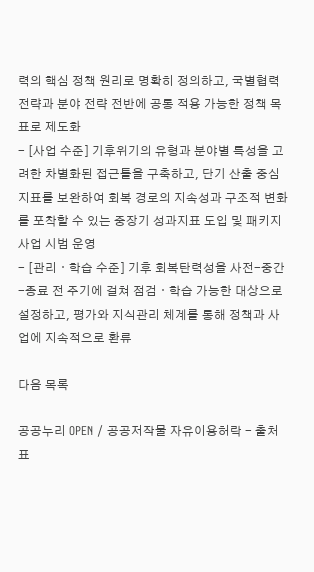력의 핵심 정책 원리로 명확히 정의하고, 국별협력전략과 분야 전략 전반에 공통 적용 가능한 정책 목표로 제도화
- [사업 수준] 기후위기의 유형과 분야별 특성을 고려한 차별화된 접근틀을 구축하고, 단기 산출 중심 지표를 보완하여 회복 경로의 지속성과 구조적 변화를 포착할 수 있는 중장기 성과지표 도입 및 패키지 사업 시범 운영
- [관리ㆍ학습 수준] 기후 회복탄력성을 사전-중간-종료 전 주기에 걸쳐 점검ㆍ학습 가능한 대상으로 설정하고, 평가와 지식관리 체계를 통해 정책과 사업에 지속적으로 환류

다음 목록

공공누리 OPEN / 공공저작물 자유이용허락 - 출처표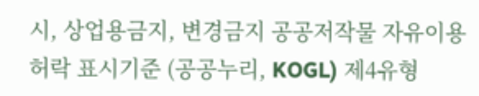시, 상업용금지, 변경금지 공공저작물 자유이용허락 표시기준 (공공누리, KOGL) 제4유형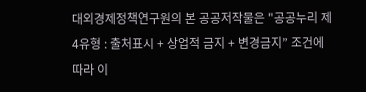대외경제정책연구원의 본 공공저작물은 "공공누리 제4유형 : 출처표시 + 상업적 금지 + 변경금지” 조건에 따라 이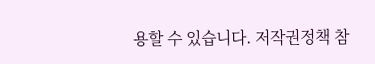용할 수 있습니다. 저작권정책 참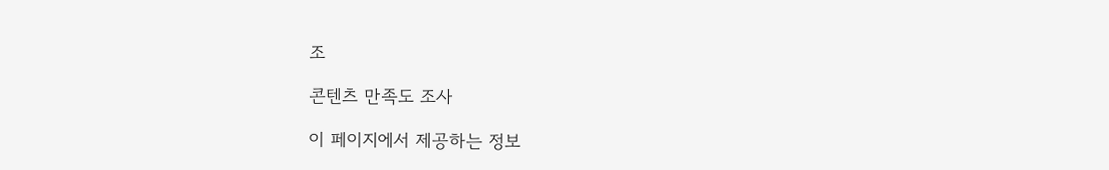조

콘텐츠 만족도 조사

이 페이지에서 제공하는 정보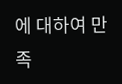에 대하여 만족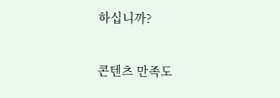하십니까?

콘텐츠 만족도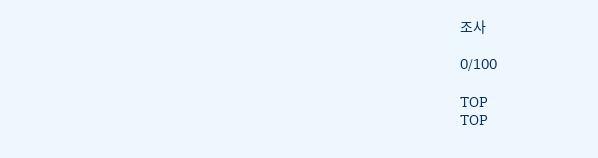조사

0/100

TOP
TOP